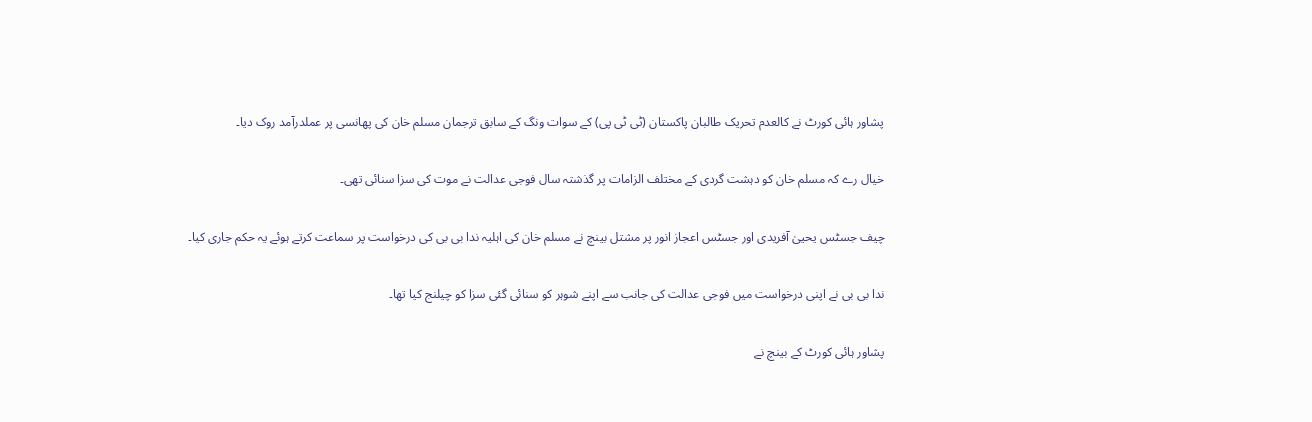پشاور ہائی کورٹ نے کالعدم تحریک طالبان پاکستان (ٹی ٹی پی) کے سوات ونگ کے سابق ترجمان مسلم خان کی پھانسی پر عملدرآمد روک دیا۔

خیال رے کہ مسلم خان کو دہشت گردی کے مختلف الزامات پر گذشتہ سال فوجی عدالت نے موت کی سزا سنائی تھی۔

چیف جسٹس یحییٰ آفریدی اور جسٹس اعجاز انور پر مشتل بینچ نے مسلم خان کی اہلیہ ندا بی بی کی درخواست پر سماعت کرتے ہوئے یہ حکم جاری کیا۔

ندا بی بی نے اپنی درخواست میں فوجی عدالت کی جانب سے اپنے شوہر کو سنائی گئی سزا کو چیلنج کیا تھا۔

پشاور ہائی کورٹ کے بینچ نے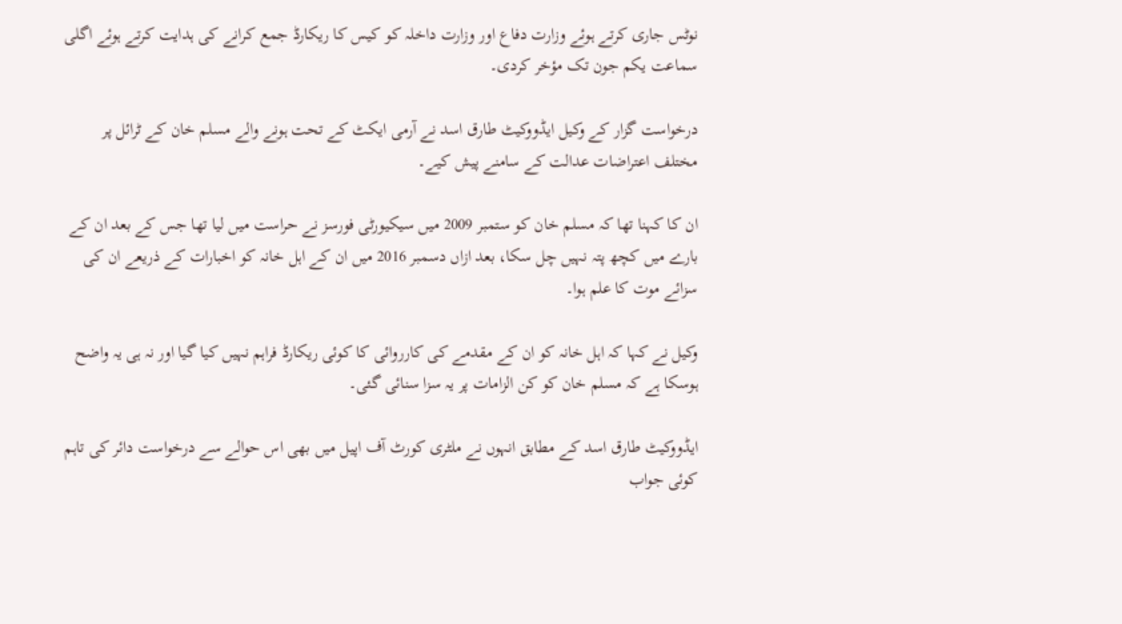نوٹس جاری کرتے ہوئے وزارت دفاع اور وزارت داخلہ کو کیس کا ریکارڈ جمع کرانے کی ہدایت کرتے ہوئے اگلی سماعت یکم جون تک مؤخر کردی۔

درخواست گزار کے وکیل ایڈووکیٹ طارق اسد نے آرمی ایکٹ کے تحت ہونے والے مسلم خان کے ٹرائل پر مختلف اعتراضات عدالت کے سامنے پیش کیے۔

ان کا کہنا تھا کہ مسلم خان کو ستمبر 2009 میں سیکیورٹی فورسز نے حراست میں لیا تھا جس کے بعد ان کے بارے میں کچھ پتہ نہیں چل سکا، بعد ازاں دسمبر 2016 میں ان کے اہل خانہ کو اخبارات کے ذریعے ان کی سزائے موت کا علم ہوا۔

وکیل نے کہا کہ اہل خانہ کو ان کے مقدمے کی کارروائی کا کوئی ریکارڈ فراہم نہیں کیا گیا اور نہ ہی یہ واضح ہوسکا ہے کہ مسلم خان کو کن الزامات پر یہ سزا سنائی گئی۔

ایڈووکیٹ طارق اسد کے مطابق انہوں نے ملٹری کورٹ آف اپیل میں بھی اس حوالے سے درخواست دائر کی تاہم کوئی جواب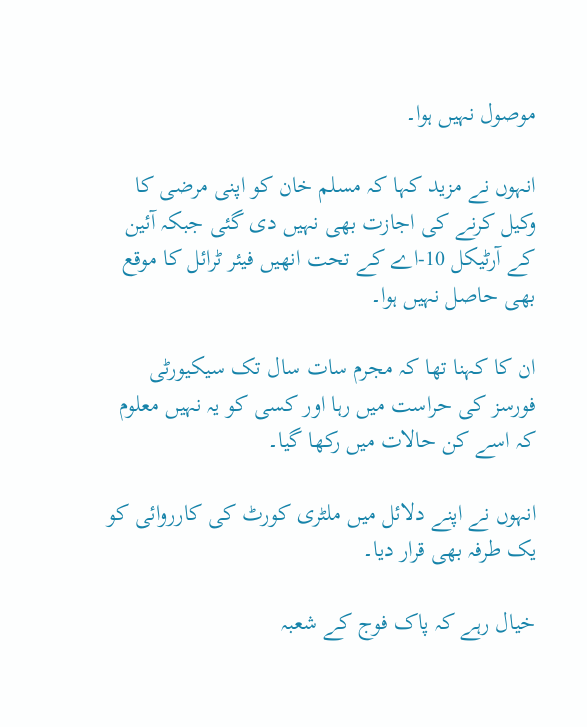موصول نہیں ہوا۔

انہوں نے مزید کہا کہ مسلم خان کو اپنی مرضی کا وکیل کرنے کی اجازت بھی نہیں دی گئی جبکہ آئین کے آرٹیکل 10-اے کے تحت انھیں فیئر ٹرائل کا موقع بھی حاصل نہیں ہوا۔

ان کا کہنا تھا کہ مجرم سات سال تک سیکیورٹی فورسز کی حراست میں رہا اور کسی کو یہ نہیں معلوم کہ اسے کن حالات میں رکھا گیا۔

انہوں نے اپنے دلائل میں ملٹری کورٹ کی کارروائی کو یک طرفہ بھی قرار دیا۔

خیال رہے کہ پاک فوج کے شعبہ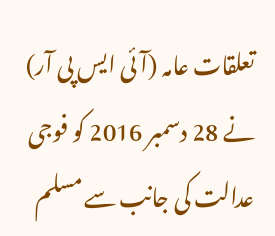تعلقات عامہ (آئی ایس پی آر) نے 28 دسمبر 2016 کو فوجی عدالت کی جانب سے مسلم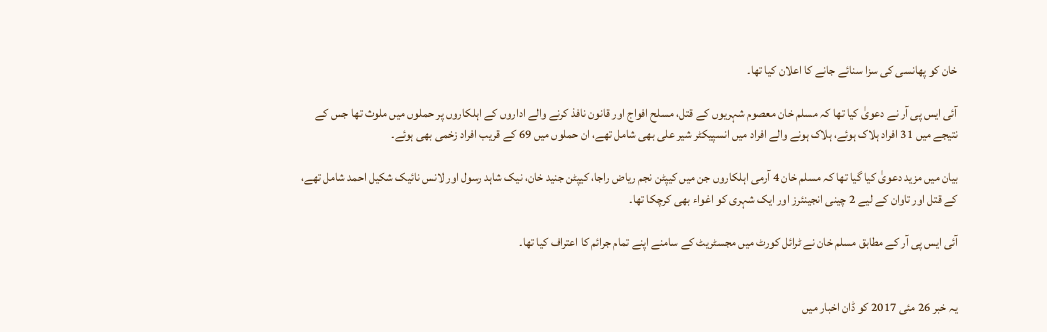خان کو پھانسی کی سزا سنائے جانے کا اعلان کیا تھا۔

آئی ایس پی آر نے دعویٰ کیا تھا کہ مسلم خان معصوم شہریوں کے قتل، مسلح افواج اور قانون نافذ کرنے والے اداروں کے اہلکاروں پر حملوں میں ملوث تھا جس کے نتیجے میں 31 افراد ہلاک ہوئے، ہلاک ہونے والے افراد میں انسپیکٹر شیر علی بھی شامل تھے، ان حملوں میں 69 کے قریب افراد زخمی بھی ہوئے۔

بیان میں مزید دعویٰ کیا گیا تھا کہ مسلم خان 4 آرمی اہلکاروں جن میں کیپٹن نجم ریاض راجا، کیپٹن جنید خان، نیک شاہد رسول اور لانس نائیک شکیل احمد شامل تھے، کے قتل اور تاوان کے لیے 2 چینی انجینئرز اور ایک شہری کو اغواء بھی کرچکا تھا۔

آئی ایس پی آر کے مطابق مسلم خان نے ٹرائل کورٹ میں مجسٹریٹ کے سامنے اپنے تمام جرائم کا اعتراف کیا تھا۔


یہ خبر 26 مئی 2017 کو ڈان اخبار میں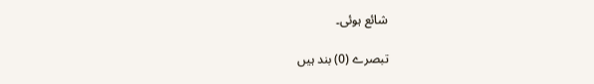شائع ہوئی۔

تبصرے (0) بند ہیں